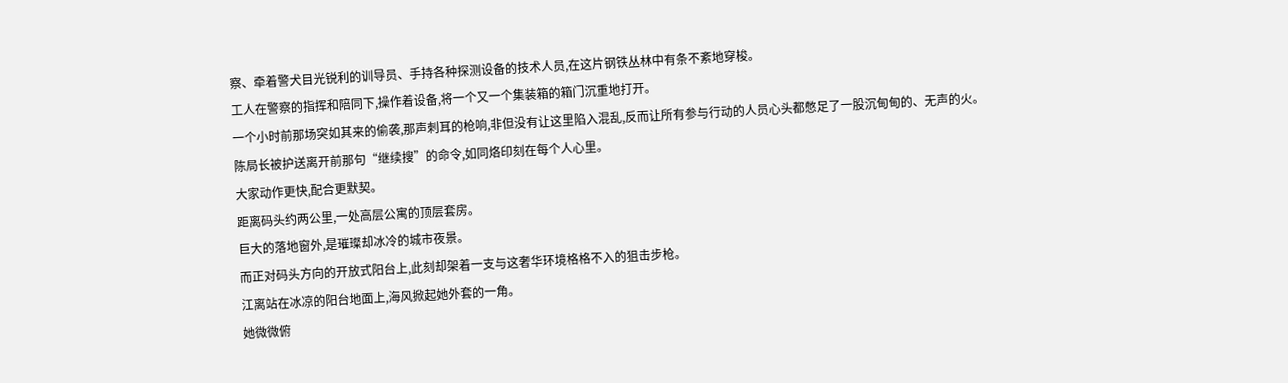察、牵着警犬目光锐利的训导员、手持各种探测设备的技术人员,在这片钢铁丛林中有条不紊地穿梭。
工人在警察的指挥和陪同下,操作着设备,将一个又一个集装箱的箱门沉重地打开。
一个小时前那场突如其来的偷袭,那声刺耳的枪响,非但没有让这里陷入混乱,反而让所有参与行动的人员心头都憋足了一股沉甸甸的、无声的火。
陈局长被护送离开前那句“继续搜”的命令,如同烙印刻在每个人心里。
大家动作更快,配合更默契。
距离码头约两公里,一处高层公寓的顶层套房。
巨大的落地窗外,是璀璨却冰冷的城市夜景。
而正对码头方向的开放式阳台上,此刻却架着一支与这奢华环境格格不入的狙击步枪。
江离站在冰凉的阳台地面上,海风掀起她外套的一角。
她微微俯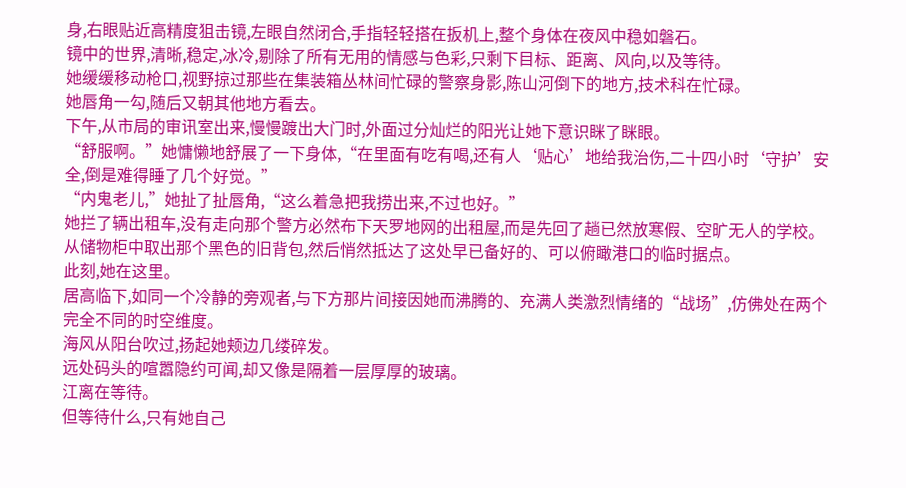身,右眼贴近高精度狙击镜,左眼自然闭合,手指轻轻搭在扳机上,整个身体在夜风中稳如磐石。
镜中的世界,清晰,稳定,冰冷,剔除了所有无用的情感与色彩,只剩下目标、距离、风向,以及等待。
她缓缓移动枪口,视野掠过那些在集装箱丛林间忙碌的警察身影,陈山河倒下的地方,技术科在忙碌。
她唇角一勾,随后又朝其他地方看去。
下午,从市局的审讯室出来,慢慢踱出大门时,外面过分灿烂的阳光让她下意识眯了眯眼。
“舒服啊。”她慵懒地舒展了一下身体,“在里面有吃有喝,还有人‘贴心’地给我治伤,二十四小时‘守护’安全,倒是难得睡了几个好觉。”
“内鬼老儿,”她扯了扯唇角,“这么着急把我捞出来,不过也好。”
她拦了辆出租车,没有走向那个警方必然布下天罗地网的出租屋,而是先回了趟已然放寒假、空旷无人的学校。
从储物柜中取出那个黑色的旧背包,然后悄然抵达了这处早已备好的、可以俯瞰港口的临时据点。
此刻,她在这里。
居高临下,如同一个冷静的旁观者,与下方那片间接因她而沸腾的、充满人类激烈情绪的“战场”,仿佛处在两个完全不同的时空维度。
海风从阳台吹过,扬起她颊边几缕碎发。
远处码头的喧嚣隐约可闻,却又像是隔着一层厚厚的玻璃。
江离在等待。
但等待什么,只有她自己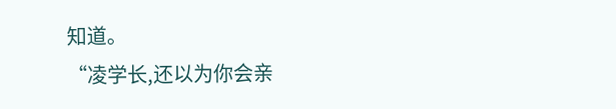知道。
“凌学长,还以为你会亲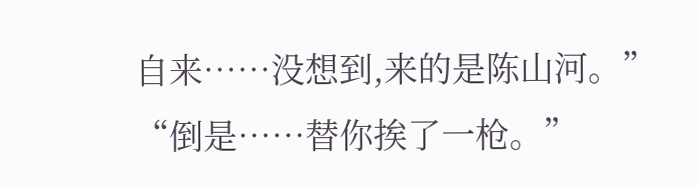自来……没想到,来的是陈山河。”
“倒是……替你挨了一枪。”